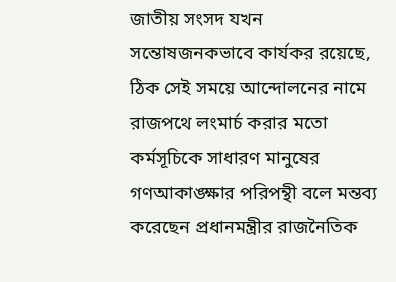জাতীয় সংসদ যখন সন্তোষজনকভাবে কার্যকর রয়েছে, ঠিক সেই সময়ে আন্দোলনের নামে রাজপথে লংমার্চ করার মতো কর্মসূচিকে সাধারণ মানুষের গণআকাঙ্ক্ষার পরিপন্থী বলে মন্তব্য করেছেন প্রধানমন্ত্রীর রাজনৈতিক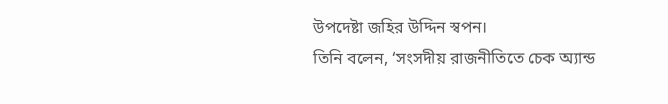উপদেষ্টা জহির উদ্দিন স্বপন।
তিনি বলেন, ‘সংসদীয় রাজনীতিতে চেক অ্যান্ড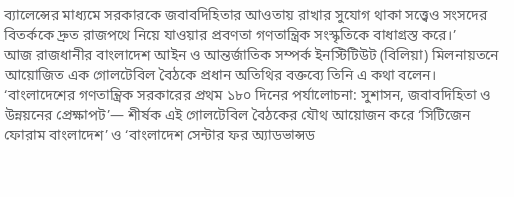ব্যালেন্সের মাধ্যমে সরকারকে জবাবদিহিতার আওতায় রাখার সুযোগ থাকা সত্ত্বেও সংসদের বিতর্ককে দ্রুত রাজপথে নিয়ে যাওয়ার প্রবণতা গণতান্ত্রিক সংস্কৃতিকে বাধাগ্রস্ত করে।’
আজ রাজধানীর বাংলাদেশ আইন ও আন্তর্জাতিক সম্পর্ক ইনস্টিটিউট (বিলিয়া) মিলনায়তনে আয়োজিত এক গোলটেবিল বৈঠকে প্রধান অতিথির বক্তব্যে তিনি এ কথা বলেন।
‘বাংলাদেশের গণতান্ত্রিক সরকারের প্রথম ১৮০ দিনের পর্যালোচনা: সুশাসন, জবাবদিহিতা ও উন্নয়নের প্রেক্ষাপট’— শীর্ষক এই গোলটেবিল বৈঠকের যৌথ আয়োজন করে ‘সিটিজেন ফোরাম বাংলাদেশ’ ও ‘বাংলাদেশ সেন্টার ফর অ্যাডভান্সড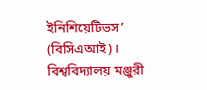ইনিশিয়েটিভস’ (বিসিএআই)।
বিশ্ববিদ্যালয় মঞ্জুরী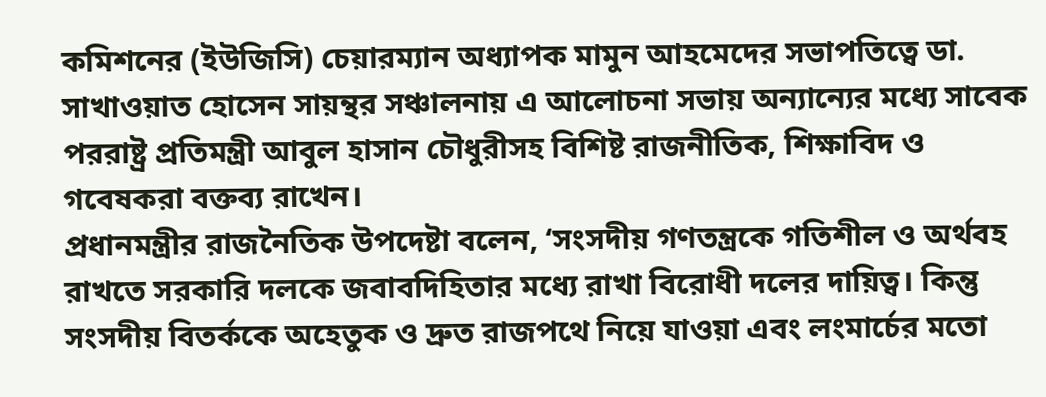কমিশনের (ইউজিসি) চেয়ারম্যান অধ্যাপক মামুন আহমেদের সভাপতিত্বে ডা. সাখাওয়াত হোসেন সায়ন্থর সঞ্চালনায় এ আলোচনা সভায় অন্যান্যের মধ্যে সাবেক পররাষ্ট্র প্রতিমন্ত্রী আবুল হাসান চৌধুরীসহ বিশিষ্ট রাজনীতিক, শিক্ষাবিদ ও গবেষকরা বক্তব্য রাখেন।
প্রধানমন্ত্রীর রাজনৈতিক উপদেষ্টা বলেন, ‘সংসদীয় গণতন্ত্রকে গতিশীল ও অর্থবহ রাখতে সরকারি দলকে জবাবদিহিতার মধ্যে রাখা বিরোধী দলের দায়িত্ব। কিন্তু সংসদীয় বিতর্ককে অহেতুক ও দ্রুত রাজপথে নিয়ে যাওয়া এবং লংমার্চের মতো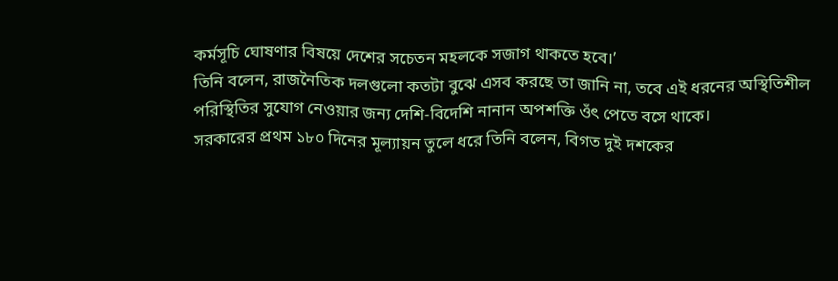কর্মসূচি ঘোষণার বিষয়ে দেশের সচেতন মহলকে সজাগ থাকতে হবে।’
তিনি বলেন, রাজনৈতিক দলগুলো কতটা বুঝে এসব করছে তা জানি না, তবে এই ধরনের অস্থিতিশীল পরিস্থিতির সুযোগ নেওয়ার জন্য দেশি-বিদেশি নানান অপশক্তি ওঁৎ পেতে বসে থাকে।
সরকারের প্রথম ১৮০ দিনের মূল্যায়ন তুলে ধরে তিনি বলেন, বিগত দুই দশকের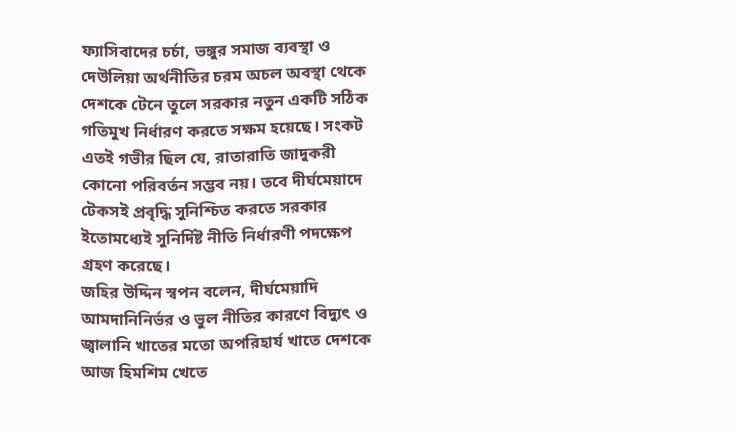ফ্যাসিবাদের চর্চা, ভঙ্গুর সমাজ ব্যবস্থা ও দেউলিয়া অর্থনীতির চরম অচল অবস্থা থেকে দেশকে টেনে তুলে সরকার নতুন একটি সঠিক গতিমুখ নির্ধারণ করতে সক্ষম হয়েছে। সংকট এতই গভীর ছিল যে, রাতারাতি জাদুকরী কোনো পরিবর্তন সম্ভব নয়। তবে দীর্ঘমেয়াদে টেকসই প্রবৃদ্ধি সুনিশ্চিত করতে সরকার ইতোমধ্যেই সুনির্দিষ্ট নীতি নির্ধারণী পদক্ষেপ গ্রহণ করেছে।
জহির উদ্দিন স্বপন বলেন, দীর্ঘমেয়াদি আমদানিনির্ভর ও ভুল নীতির কারণে বিদ্যুৎ ও জ্বালানি খাতের মতো অপরিহার্য খাতে দেশকে আজ হিমশিম খেতে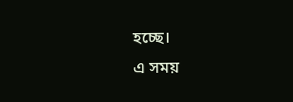হচ্ছে।
এ সময়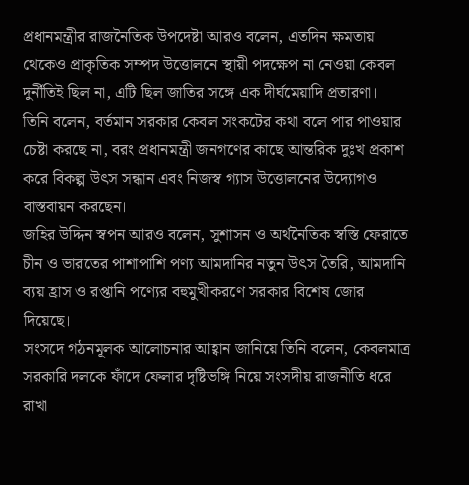প্রধানমন্ত্রীর রাজনৈতিক উপদেষ্টা আরও বলেন, এতদিন ক্ষমতায় থেকেও প্রাকৃতিক সম্পদ উত্তোলনে স্থায়ী পদক্ষেপ না নেওয়া কেবল দুর্নীতিই ছিল না, এটি ছিল জাতির সঙ্গে এক দীর্ঘমেয়াদি প্রতারণা।
তিনি বলেন, বর্তমান সরকার কেবল সংকটের কথা বলে পার পাওয়ার চেষ্টা করছে না, বরং প্রধানমন্ত্রী জনগণের কাছে আন্তরিক দুঃখ প্রকাশ করে বিকল্প উৎস সন্ধান এবং নিজস্ব গ্যাস উত্তোলনের উদ্যোগও বাস্তবায়ন করছেন।
জহির উদ্দিন স্বপন আরও বলেন, সুশাসন ও অর্থনৈতিক স্বস্তি ফেরাতে চীন ও ভারতের পাশাপাশি পণ্য আমদানির নতুন উৎস তৈরি, আমদানি ব্যয় হ্রাস ও রপ্তানি পণ্যের বহুমুখীকরণে সরকার বিশেষ জোর দিয়েছে।
সংসদে গঠনমূলক আলোচনার আহ্বান জানিয়ে তিনি বলেন, কেবলমাত্র সরকারি দলকে ফাঁদে ফেলার দৃষ্টিভঙ্গি নিয়ে সংসদীয় রাজনীতি ধরে রাখা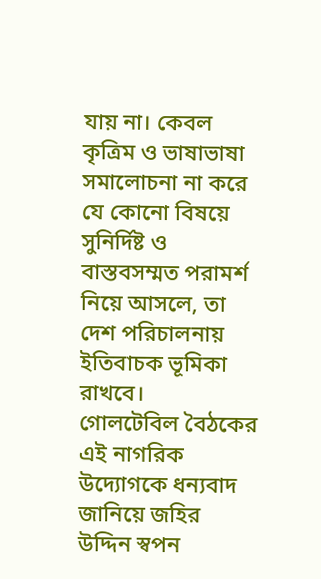যায় না। কেবল কৃত্রিম ও ভাষাভাষা সমালোচনা না করে যে কোনো বিষয়ে সুনির্দিষ্ট ও বাস্তবসম্মত পরামর্শ নিয়ে আসলে, তা দেশ পরিচালনায় ইতিবাচক ভূমিকা রাখবে।
গোলটেবিল বৈঠকের এই নাগরিক উদ্যোগকে ধন্যবাদ জানিয়ে জহির উদ্দিন স্বপন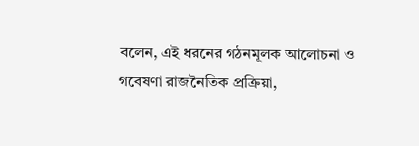বলেন, এই ধরনের গঠনমূলক আলোচনা ও গবেষণা রাজনৈতিক প্রক্রিয়া,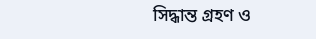সিদ্ধান্ত গ্রহণ ও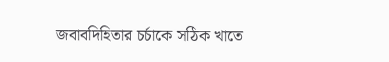জবাবদিহিতার চর্চাকে সঠিক খাতে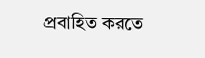প্রবাহিত করতে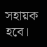সহায়ক হবে।